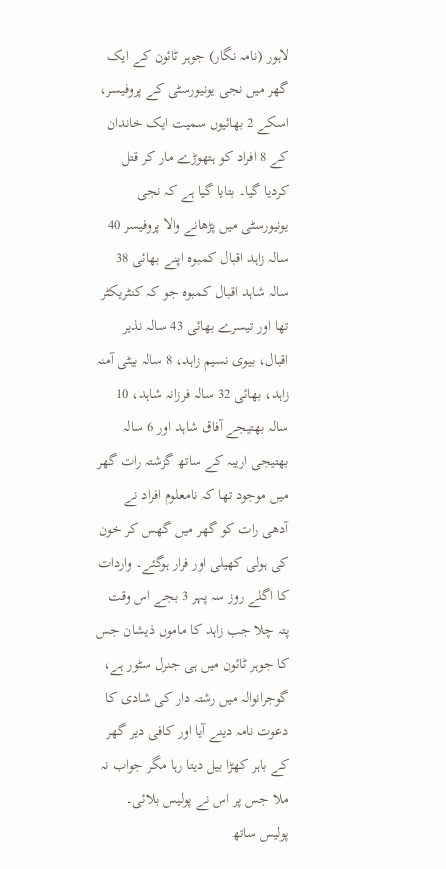لاہور (نامہ نگار) جوہر ٹائون کے ایک گھر میں نجی یونیورسٹی کے پروفیسر، اسکے 2 بھائیوں سمیت ایک خاندان کے 8 افراد کو ہتھوڑے مار کر قتل کردیا گیا۔ بتایا گیا ہے کہ نجی یونیورسٹی میں پڑھانے والا پروفیسر 40 سالہ زاہد اقبال کمبوہ اپنے بھائی 38 سالہ شاہد اقبال کمبوہ جو کہ کنٹریکٹر تھا اور تیسرے بھائی 43 سالہ نذیر اقبال، بیوی نسیم زاہد، 8 سالہ بیٹی آمنہ زاہد، بھائی 32 سالہ فرزانہ شاہد، 10 سالہ بھتیجے آفاق شاہد اور 6 سالہ بھتیجی اریبہ کے ساتھ گزشتہ رات گھر میں موجود تھا کہ نامعلوم افراد نے آدھی رات کو گھر میں گھس کر خون کی ہولی کھیلی اور فرار ہوگئے۔ واردات کا اگلے روز سہ پہر 3 بجے اس وقت پتہ چلا جب زاہد کا ماموں ذیشان جس کا جوہر ٹائون میں ہی جنرل سٹور ہے، گوجرانوالہ میں رشتہ دار کی شادی کا دعوت نامہ دینے آیا اور کافی دیر گھر کے باہر کھڑا بیل دیتا رہا مگر جواب نہ ملا جس پر اس نے پولیس بلائی۔ پولیس ساتھ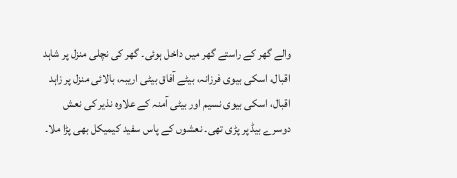والے گھر کے راستے گھر میں داخل ہوئی۔ گھر کی نچلی منزل پر شاہد اقبال، اسکی بیوی فرزانہ، بیٹے آفاق بیٹی اریبہ، بالائی منزل پر زاہد اقبال، اسکی بیوی نسیم اور بیٹی آمنہ کے علاوہ نذیر کی نعش دوسرے بیڈ پر پڑی تھی۔ نعشوں کے پاس سفید کیمیکل بھی پڑا ملا۔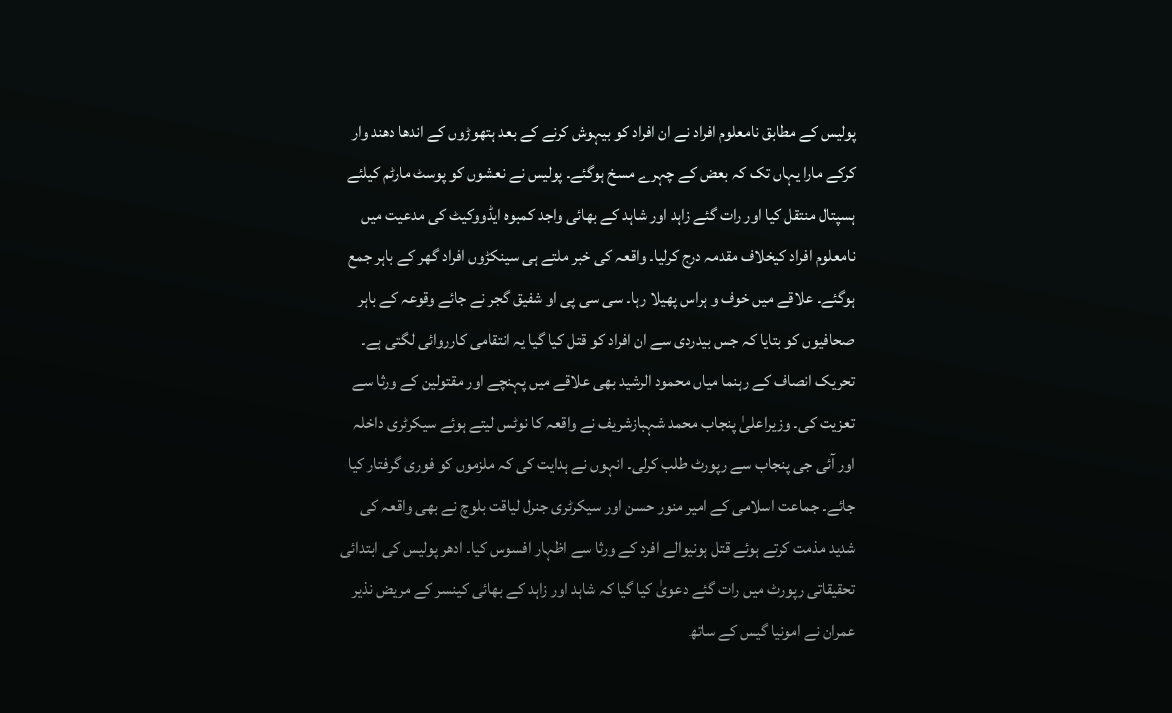پولیس کے مطابق نامعلوم افراد نے ان افراد کو بیہوش کرنے کے بعد ہتھوڑوں کے اندھا دھند وار کرکے مارا یہاں تک کہ بعض کے چہرے مسخ ہوگئے۔ پولیس نے نعشوں کو پوسٹ مارٹم کیلئے ہسپتال منتقل کیا اور رات گئے زاہد اور شاہد کے بھائی واجد کمبوہ ایڈووکیٹ کی مدعیت میں نامعلوم افراد کیخلاف مقدمہ درج کرلیا۔ واقعہ کی خبر ملتے ہی سینکڑوں افراد گھر کے باہر جمع ہوگئے۔ علاقے میں خوف و ہراس پھیلا رہا۔ سی سی پی او شفیق گجر نے جائے وقوعہ کے باہر صحافیوں کو بتایا کہ جس بیدردی سے ان افراد کو قتل کیا گیا یہ انتقامی کارروائی لگتی ہے۔ تحریک انصاف کے رہنما میاں محمود الرشید بھی علاقے میں پہنچے اور مقتولین کے ورثا سے تعزیت کی۔ وزیراعلیٰ پنجاب محمد شہبازشریف نے واقعہ کا نوٹس لیتے ہوئے سیکرٹری داخلہ اور آئی جی پنجاب سے رپورٹ طلب کرلی۔ انہوں نے ہدایت کی کہ ملزموں کو فوری گرفتار کیا جائے۔ جماعت اسلامی کے امیر منور حسن اور سیکرٹری جنرل لیاقت بلوچ نے بھی واقعہ کی شدید مذمت کرتے ہوئے قتل ہونیوالے افرد کے ورثا سے اظہار افسوس کیا۔ ادھر پولیس کی ابتدائی تحقیقاتی رپورٹ میں رات گئے دعویٰ کیا گیا کہ شاہد اور زاہد کے بھائی کینسر کے مریض نذیر عمران نے امونیا گیس کے ساتھ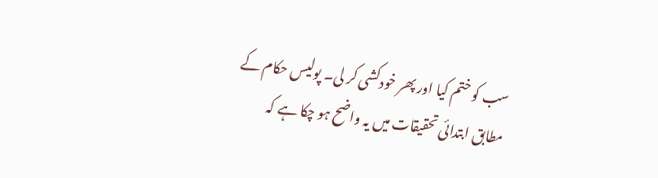سب کو ختم کیا اور پھر خودکشی کر لی۔ پولیس حکام کے مطابق ابتدائی تحقیقات میں یہ واضح ہو چکا ہے کہ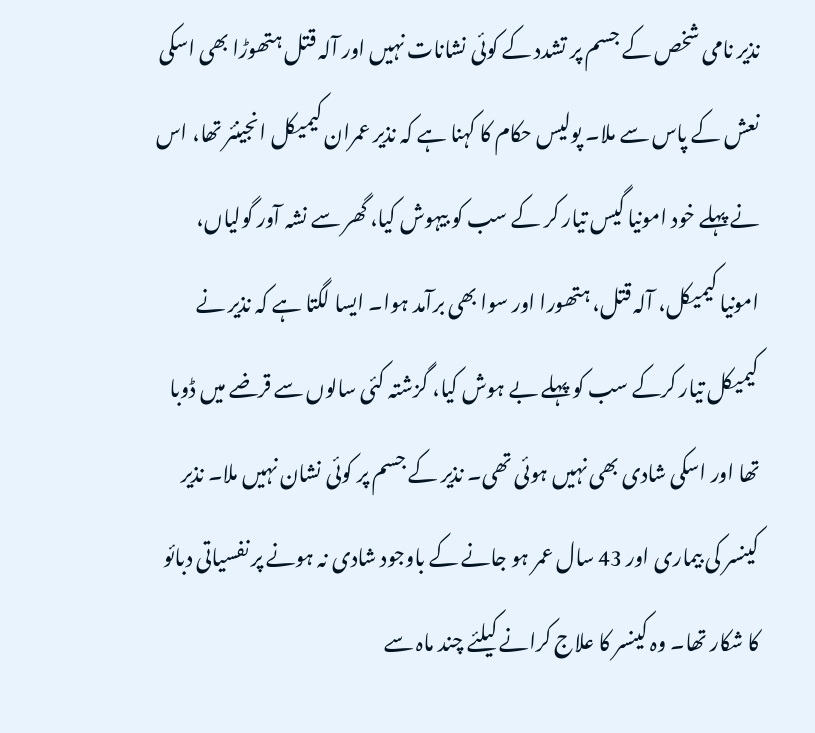نذیر نامی شخص کے جسم پر تشدد کے کوئی نشانات نہیں اور آلہ قتل ہتھوڑا بھی اسکی نعش کے پاس سے ملا۔ پولیس حکام کا کہنا ہے کہ نذیر عمران کیمیکل انجینئر تھا، اس نے پہلے خود امونیا گیس تیار کر کے سب کو بیہوش کیا، گھر سے نشہ آور گولیاں، امونیا کیمیکل، آلہ قتل، ہتھورا اور سوا بھی برآمد ہوا۔ ایسا لگتا ہے کہ نذیر نے کیمیکل تیار کرکے سب کو پہلے بے ہوش کیا، گزشتہ کئی سالوں سے قرضے میں ڈوبا تھا اور اسکی شادی بھی نہیں ہوئی تھی۔ نذیر کے جسم پر کوئی نشان نہیں ملا۔ نذیر کینسر کی بیماری اور 43 سال عمر ہو جانے کے باوجود شادی نہ ہونے پر نفسیاتی دبائو کا شکار تھا۔ وہ کینسر کا علاج کرانے کیلئے چند ماہ سے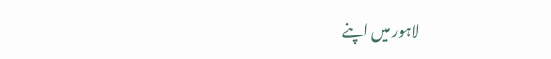لاہور میں اپنے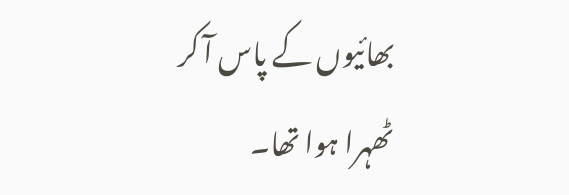بھائیوں کے پاس آ کر ٹھہرا ہوا تھا۔